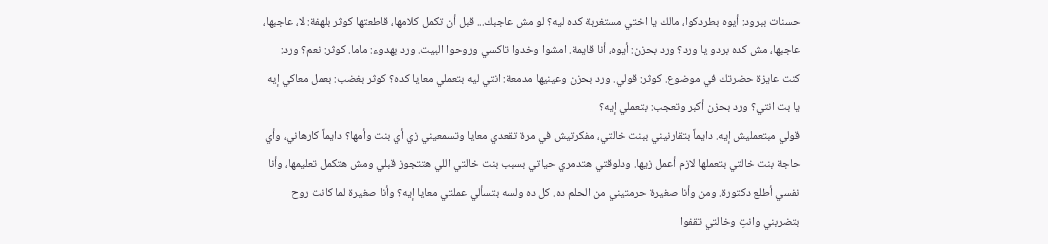حسنات ببرود: أيوه بطردكوا، مالك يا اختي مستغربة كده ليه؟ لو مش عاجبك... قبل أن تكمل كلامها، قاطعتها كوثر بلهفة: لا، عاجبها، عاجبها، مش كده بردو يا ورد؟ ورد بحزن: أيوه، أنا قايمة. امشوا وخدوا تاكسي وروحوا البيت. ورد بهدوء: ماما. كوثر: نعم؟ ورد: كنت عايزة حضرتك في موضوع. كوثر: قولي. ورد بحزن وعينيها مدمعة: انتي ليه بتعملي معايا كده؟ كوثر بغضب: بعمل معاكي إيه يا بت انتي؟ ورد بحزن أكبر وتعجب: بتعملي إيه؟
قولي مبتعمليش إيه. دايماً بتقارنيني ببنت خالتي، مفكرتيش في مرة تقعدي معايا وتسمعيني زي أي بنت وأمها؟ دايماً كارهاني، وأي حاجة بنت خالتي بتعملها لازم أعمل زيها. ودلوقتي هتدمري حياتي بسبب بنت خالتي اللي هتتجوز قبلي ومش هتكمل تعليمها، وأنا نفسي أطلع دكتورة. ومن وأنا صغيرة حرمتيني من الحلم ده. كل ده ولسه بتسألي عملتي معايا إيه؟ وأنا صغيرة لما كانت روح بتضربني وانتِ وخالتي تقفوا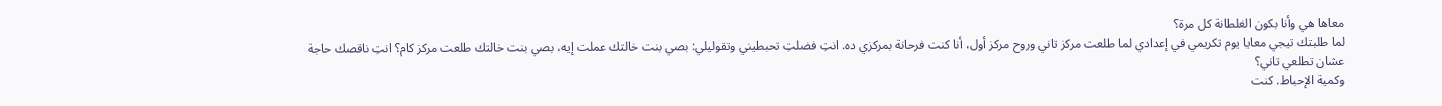معاها هي وأنا بكون الغلطانة كل مرة؟
لما طلبتك تيجي معايا يوم تكريمي في إعدادي لما طلعت مركز تاني وروح مركز أول، أنا كنت فرحانة بمركزي ده. انتِ فضلتِ تحبطيني وتقوليلي: بصي بنت خالتك عملت إيه، بصي بنت خالتك طلعت مركز كام؟ انتِ ناقصك حاجة عشان تطلعي تاني؟
وكمية الإحباط. كنت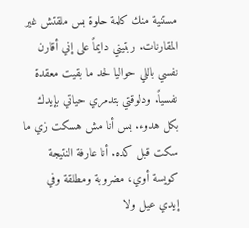مستنية منك كلمة حلوة بس ملقتش غير المقارنات. ربتيني دايماً على إني أقارن نفسي باللي حواليا لحد ما بقيت معقدة نفسياً. ودلوقتي بتدمري حياتي بإيدك بكل هدوء. بس أنا مش هسكت زي ما سكت قبل كده. أنا عارفة النتيجة كويسة أوي، مضروبة ومطلقة وفي إيدي عيل ولا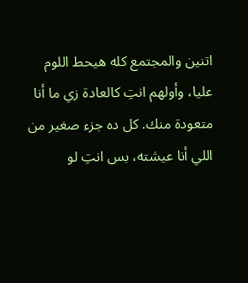اتنين والمجتمع كله هيحط اللوم عليا، وأولهم انتِ كالعادة زي ما أنا متعودة منك. كل ده جزء صغير من اللي أنا عيشته، بس انتِ لو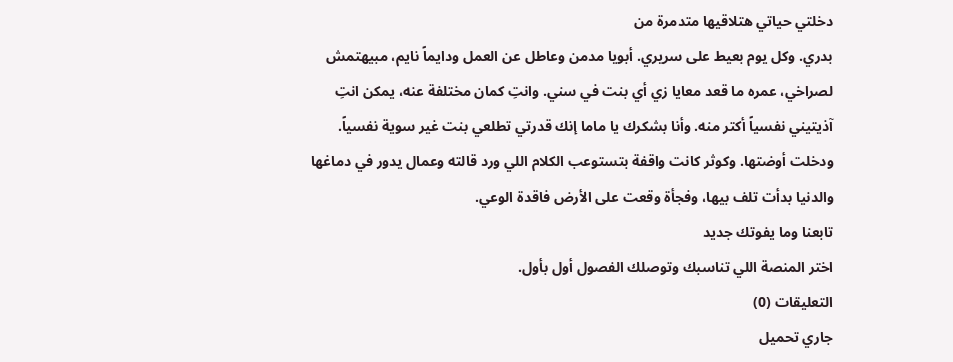دخلتي حياتي هتلاقيها متدمرة من
بدري. وكل يوم بعيط على سريري. أبويا مدمن وعاطل عن العمل ودايماً نايم، مبيهتمش لصراخي، عمره ما قعد معايا زي أي بنت في سني. وانتِ كمان مختلفة عنه، يمكن انتِ آذيتيني نفسياً أكتر منه. وأنا بشكرك يا ماما إنك قدرتي تطلعي بنت غير سوية نفسياً.
ودخلت أوضتها. وكوثر كانت واقفة بتستوعب الكلام اللي ورد قالته وعمال يدور في دماغها والدنيا بدأت تلف بيها، وفجأة وقعت على الأرض فاقدة الوعي.
تابعنا وما يفوتك جديد
اختر المنصة اللي تناسبك وتوصلك الفصول أول بأول.
التعليقات (0)
جاري تحميل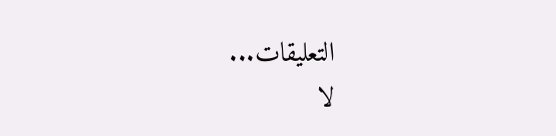التعليقات...
لا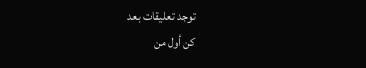توجد تعليقات بعد
كن أول من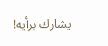يشارك برأيه!